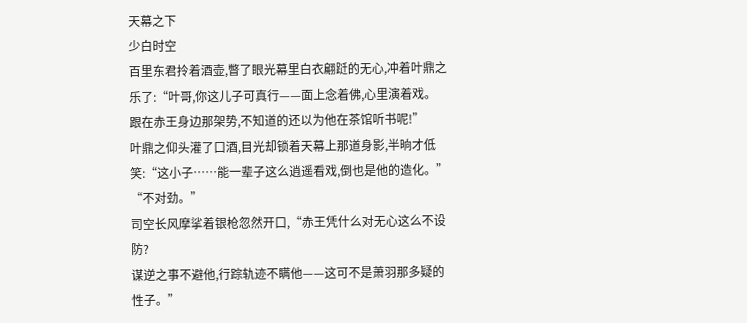天幕之下
少白时空
百里东君拎着酒壶,瞥了眼光幕里白衣翩跹的无心,冲着叶鼎之乐了:“叶哥,你这儿子可真行——面上念着佛,心里演着戏。
跟在赤王身边那架势,不知道的还以为他在茶馆听书呢!”
叶鼎之仰头灌了口酒,目光却锁着天幕上那道身影,半晌才低笑:“这小子……能一辈子这么逍遥看戏,倒也是他的造化。”
“不对劲。”
司空长风摩挲着银枪忽然开口,“赤王凭什么对无心这么不设防?
谋逆之事不避他,行踪轨迹不瞒他——这可不是萧羽那多疑的性子。”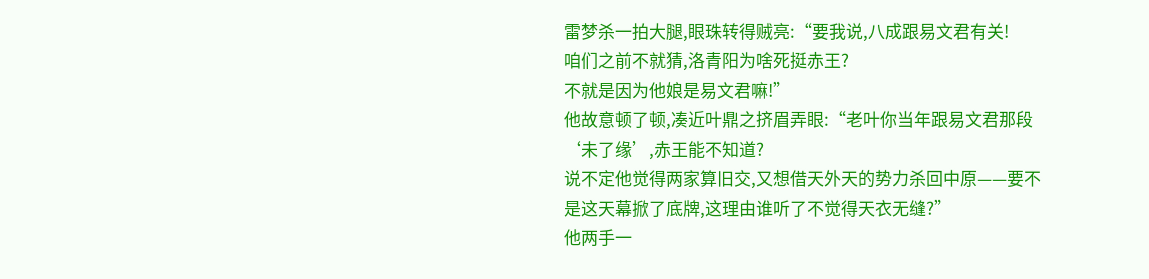雷梦杀一拍大腿,眼珠转得贼亮:“要我说,八成跟易文君有关!
咱们之前不就猜,洛青阳为啥死挺赤王?
不就是因为他娘是易文君嘛!”
他故意顿了顿,凑近叶鼎之挤眉弄眼:“老叶你当年跟易文君那段‘未了缘’,赤王能不知道?
说不定他觉得两家算旧交,又想借天外天的势力杀回中原——要不是这天幕掀了底牌,这理由谁听了不觉得天衣无缝?”
他两手一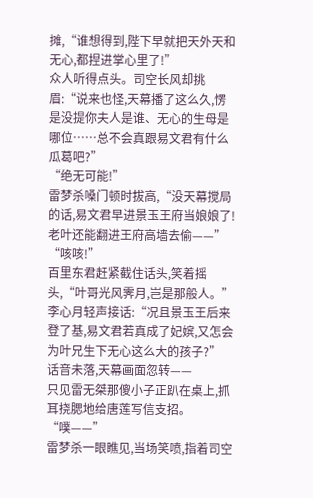摊,“谁想得到,陛下早就把天外天和无心,都捏进掌心里了!”
众人听得点头。司空长风却挑眉:“说来也怪,天幕播了这么久,愣是没提你夫人是谁、无心的生母是哪位……总不会真跟易文君有什么瓜葛吧?”
“绝无可能!”
雷梦杀嗓门顿时拔高,“没天幕搅局的话,易文君早进景玉王府当娘娘了!
老叶还能翻进王府高墙去偷——”
“咳咳!”
百里东君赶紧截住话头,笑着摇头,“叶哥光风霁月,岂是那般人。”
李心月轻声接话:“况且景玉王后来登了基,易文君若真成了妃嫔,又怎会为叶兄生下无心这么大的孩子?”
话音未落,天幕画面忽转——
只见雷无桀那傻小子正趴在桌上,抓耳挠腮地给唐莲写信支招。
“噗——”
雷梦杀一眼瞧见,当场笑喷,指着司空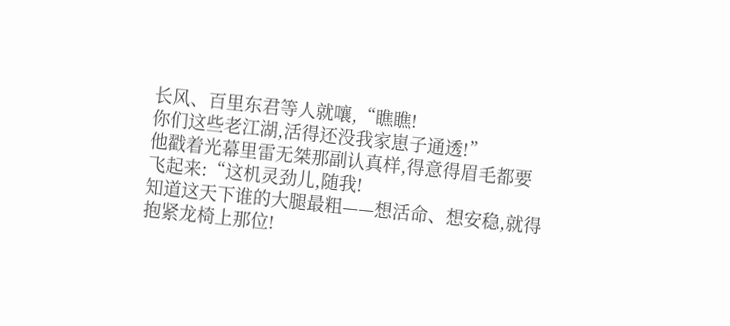长风、百里东君等人就嚷,“瞧瞧!
你们这些老江湖,活得还没我家崽子通透!”
他戳着光幕里雷无桀那副认真样,得意得眉毛都要飞起来:“这机灵劲儿,随我!
知道这天下谁的大腿最粗——想活命、想安稳,就得抱紧龙椅上那位!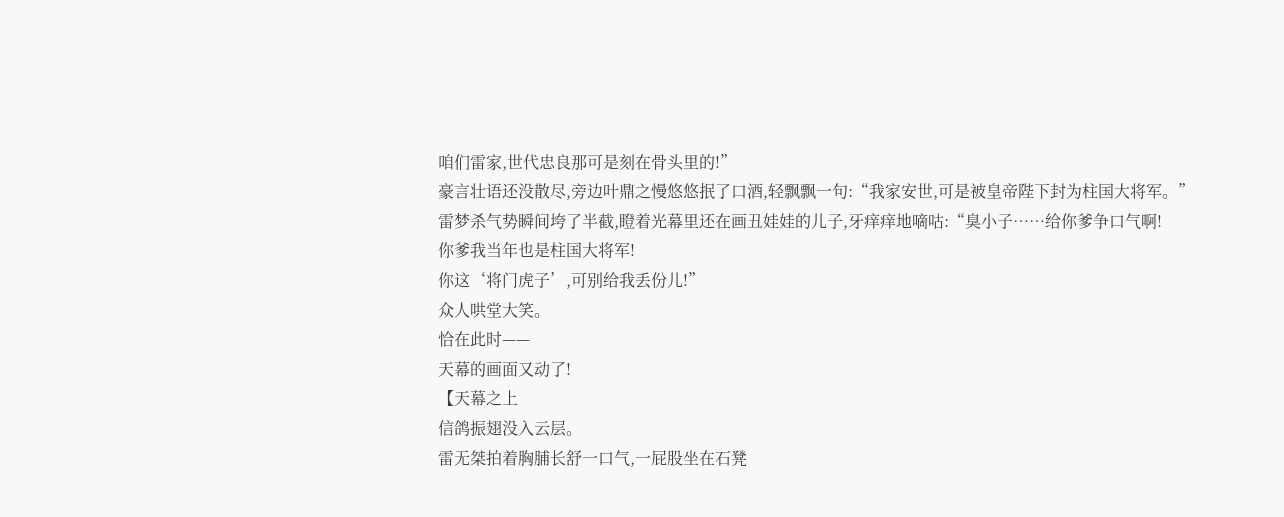咱们雷家,世代忠良那可是刻在骨头里的!”
豪言壮语还没散尽,旁边叶鼎之慢悠悠抿了口酒,轻飘飘一句:“我家安世,可是被皇帝陛下封为柱国大将军。”
雷梦杀气势瞬间垮了半截,瞪着光幕里还在画丑娃娃的儿子,牙痒痒地嘀咕:“臭小子……给你爹争口气啊!
你爹我当年也是柱国大将军!
你这‘将门虎子’,可别给我丢份儿!”
众人哄堂大笑。
恰在此时——
天幕的画面又动了!
【天幕之上
信鸽振翅没入云层。
雷无桀拍着胸脯长舒一口气,一屁股坐在石凳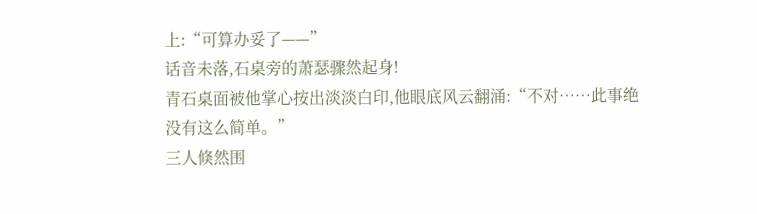上:“可算办妥了——”
话音未落,石桌旁的萧瑟骤然起身!
青石桌面被他掌心按出淡淡白印,他眼底风云翻涌:“不对……此事绝没有这么简单。”
三人倏然围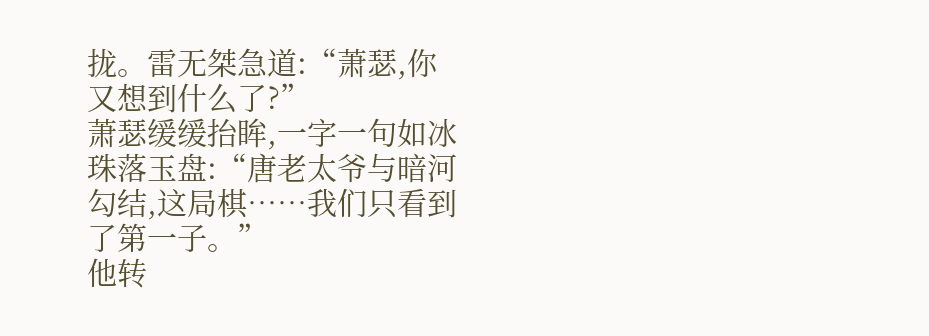拢。雷无桀急道:“萧瑟,你又想到什么了?”
萧瑟缓缓抬眸,一字一句如冰珠落玉盘:“唐老太爷与暗河勾结,这局棋……我们只看到了第一子。”
他转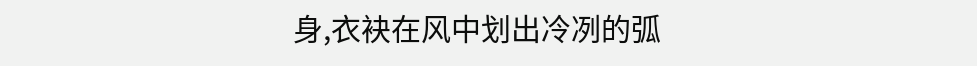身,衣袂在风中划出冷冽的弧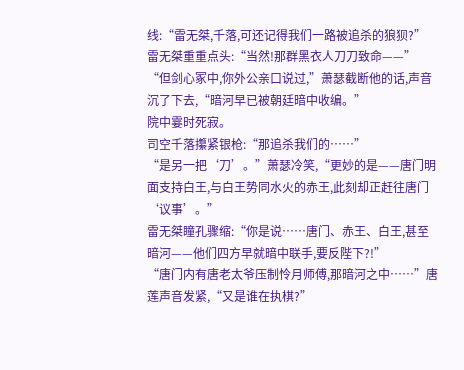线:“雷无桀,千落,可还记得我们一路被追杀的狼狈?”
雷无桀重重点头:“当然!那群黑衣人刀刀致命——”
“但剑心冢中,你外公亲口说过,”萧瑟截断他的话,声音沉了下去,“暗河早已被朝廷暗中收编。”
院中霎时死寂。
司空千落攥紧银枪:“那追杀我们的……”
“是另一把‘刀’。”萧瑟冷笑,“更妙的是——唐门明面支持白王,与白王势同水火的赤王,此刻却正赶往唐门‘议事’。”
雷无桀瞳孔骤缩:“你是说……唐门、赤王、白王,甚至暗河——他们四方早就暗中联手,要反陛下?!”
“唐门内有唐老太爷压制怜月师傅,那暗河之中……”唐莲声音发紧,“又是谁在执棋?”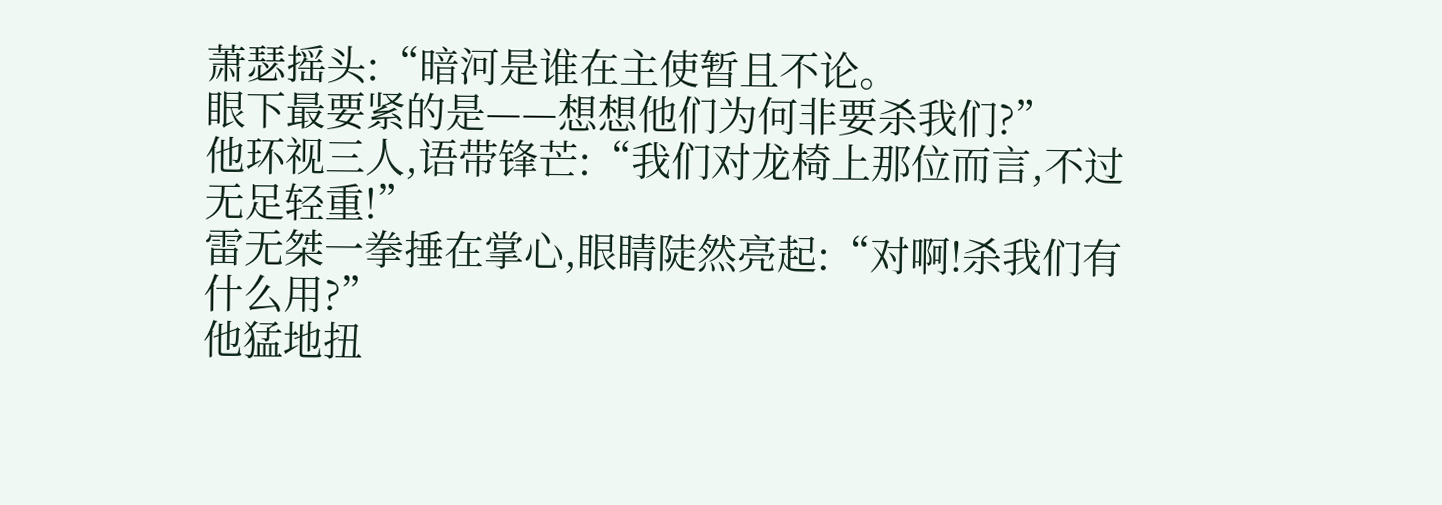萧瑟摇头:“暗河是谁在主使暂且不论。
眼下最要紧的是——想想他们为何非要杀我们?”
他环视三人,语带锋芒:“我们对龙椅上那位而言,不过无足轻重!”
雷无桀一拳捶在掌心,眼睛陡然亮起:“对啊!杀我们有什么用?”
他猛地扭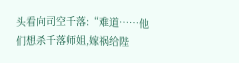头看向司空千落:“难道……他们想杀千落师姐,嫁祸给陛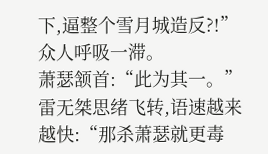下,逼整个雪月城造反?!”
众人呼吸一滞。
萧瑟颔首:“此为其一。”
雷无桀思绪飞转,语速越来越快:“那杀萧瑟就更毒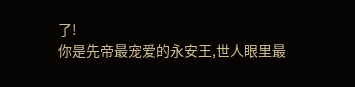了!
你是先帝最宠爱的永安王,世人眼里最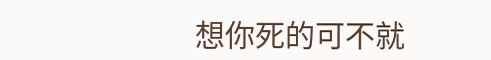想你死的可不就